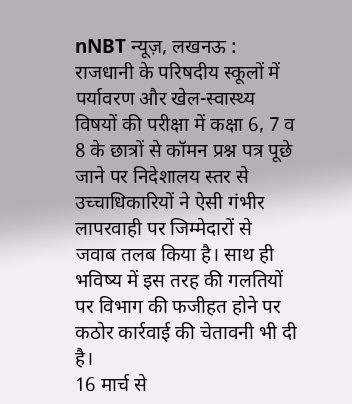nNBT न्यूज़, लखनऊ : राजधानी के परिषदीय स्कूलों में पर्यावरण और खेल-स्वास्थ्य विषयों की परीक्षा में कक्षा 6, 7 व 8 के छात्रों से कॉमन प्रश्न पत्र पूछे जाने पर निदेशालय स्तर से उच्चाधिकारियों ने ऐसी गंभीर लापरवाही पर जिम्मेदारों से जवाब तलब किया है। साथ ही भविष्य में इस तरह की गलतियों पर विभाग की फजीहत होने पर कठोर कार्रवाई की चेतावनी भी दी है।
16 मार्च से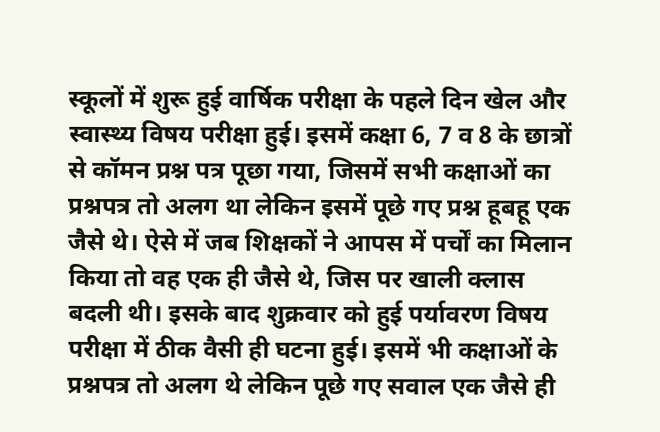स्कूलों में शुरू हुई वार्षिक परीक्षा के पहले दिन खेल और स्वास्थ्य विषय परीक्षा हुई। इसमें कक्षा 6, 7 व 8 के छात्रों से कॉमन प्रश्न पत्र पूछा गया, जिसमें सभी कक्षाओं का प्रश्नपत्र तो अलग था लेकिन इसमें पूछे गए प्रश्न हूबहू एक जैसे थे। ऐसे में जब शिक्षकों ने आपस में पर्चों का मिलान किया तो वह एक ही जैसे थे, जिस पर खाली क्लास बदली थी। इसके बाद शुक्रवार को हुई पर्यावरण विषय परीक्षा में ठीक वैसी ही घटना हुई। इसमें भी कक्षाओं के प्रश्नपत्र तो अलग थे लेकिन पूछे गए सवाल एक जैसे ही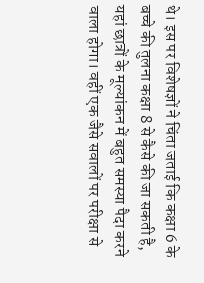थे। इस पर विशेषज्ञों ने चिंता जताई कि कक्षा 6 के बच्चे की तुलना कक्षा 8 से कैसे की जा सकती है, यहां छात्रों के मूल्यांकन में बहुत समस्या पैदा करने वाला होगा। वहीं एक जैसे सवालों पर परीक्षा से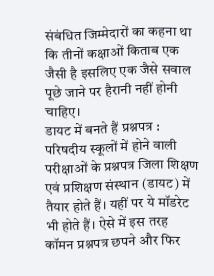संबंधित जिम्मेदारों का कहना था कि तीनों कक्षाओं किताब एक जैसी है इसलिए एक जैसे सवाल पूछे जाने पर हैरानी नहीं होनी चाहिए।
डायट में बनते हैं प्रश्नपत्र : परिषदीय स्कूलों में होने वाली परीक्षाओं के प्रश्नपत्र जिला शिक्षण एवं प्रशिक्षण संस्थान (डायट) में तैयार होते हैं। यहीं पर ये मॉडरेट भी होते हैं। ऐसे में इस तरह कॉमन प्रश्नपत्र छपने और फिर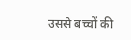उससे बच्चों की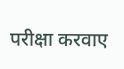परीक्षा करवाए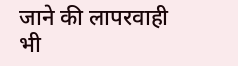जाने की लापरवाही भी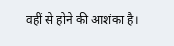वहीं से होने की आशंका है।